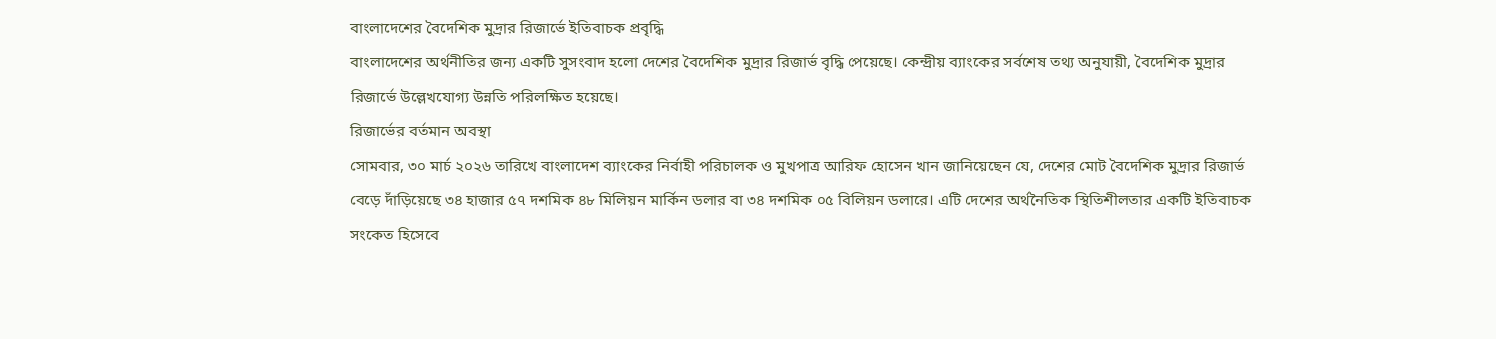বাংলাদেশের বৈদেশিক মুদ্রার রিজার্ভে ইতিবাচক প্রবৃদ্ধি
বাংলাদেশের অর্থনীতির জন্য একটি সুসংবাদ হলো দেশের বৈদেশিক মুদ্রার রিজার্ভ বৃদ্ধি পেয়েছে। কেন্দ্রীয় ব্যাংকের সর্বশেষ তথ্য অনুযায়ী, বৈদেশিক মুদ্রার রিজার্ভে উল্লেখযোগ্য উন্নতি পরিলক্ষিত হয়েছে।
রিজার্ভের বর্তমান অবস্থা
সোমবার, ৩০ মার্চ ২০২৬ তারিখে বাংলাদেশ ব্যাংকের নির্বাহী পরিচালক ও মুখপাত্র আরিফ হোসেন খান জানিয়েছেন যে, দেশের মোট বৈদেশিক মুদ্রার রিজার্ভ বেড়ে দাঁড়িয়েছে ৩৪ হাজার ৫৭ দশমিক ৪৮ মিলিয়ন মার্কিন ডলার বা ৩৪ দশমিক ০৫ বিলিয়ন ডলারে। এটি দেশের অর্থনৈতিক স্থিতিশীলতার একটি ইতিবাচক সংকেত হিসেবে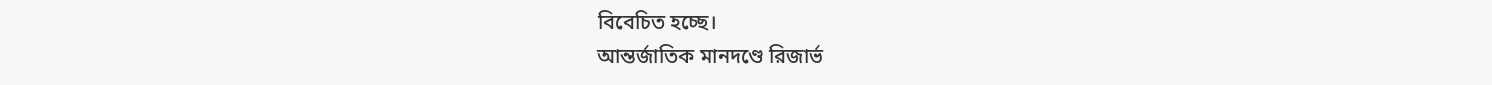বিবেচিত হচ্ছে।
আন্তর্জাতিক মানদণ্ডে রিজার্ভ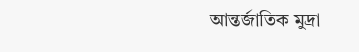আন্তর্জাতিক মুদ্রা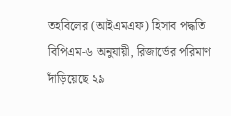তহবিলের (আইএমএফ) হিসাব পদ্ধতি বিপিএম-৬ অনুযায়ী, রিজার্ভের পরিমাণ দাঁড়িয়েছে ২৯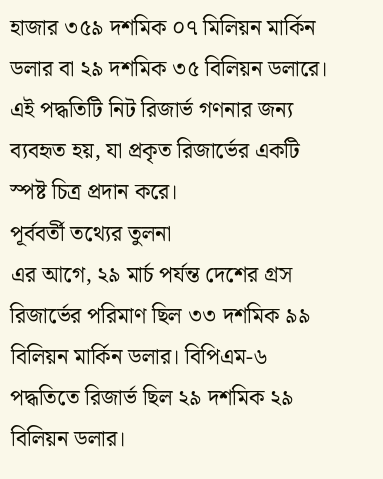হাজার ৩৫৯ দশমিক ০৭ মিলিয়ন মার্কিন ডলার বা ২৯ দশমিক ৩৫ বিলিয়ন ডলারে। এই পদ্ধতিটি নিট রিজার্ভ গণনার জন্য ব্যবহৃত হয়, যা প্রকৃত রিজার্ভের একটি স্পষ্ট চিত্র প্রদান করে।
পূর্ববর্তী তথ্যের তুলনা
এর আগে, ২৯ মার্চ পর্যন্ত দেশের গ্রস রিজার্ভের পরিমাণ ছিল ৩৩ দশমিক ৯৯ বিলিয়ন মার্কিন ডলার। বিপিএম-৬ পদ্ধতিতে রিজার্ভ ছিল ২৯ দশমিক ২৯ বিলিয়ন ডলার।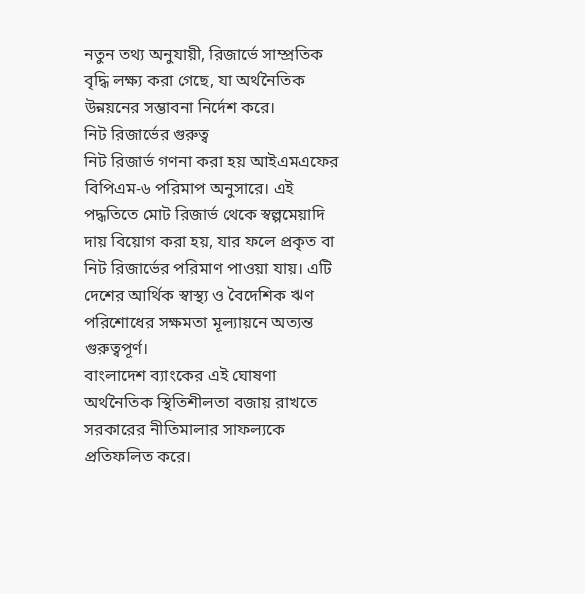নতুন তথ্য অনুযায়ী, রিজার্ভে সাম্প্রতিক বৃদ্ধি লক্ষ্য করা গেছে, যা অর্থনৈতিক উন্নয়নের সম্ভাবনা নির্দেশ করে।
নিট রিজার্ভের গুরুত্ব
নিট রিজার্ভ গণনা করা হয় আইএমএফের বিপিএম-৬ পরিমাপ অনুসারে। এই পদ্ধতিতে মোট রিজার্ভ থেকে স্বল্পমেয়াদি দায় বিয়োগ করা হয়, যার ফলে প্রকৃত বা নিট রিজার্ভের পরিমাণ পাওয়া যায়। এটি দেশের আর্থিক স্বাস্থ্য ও বৈদেশিক ঋণ পরিশোধের সক্ষমতা মূল্যায়নে অত্যন্ত গুরুত্বপূর্ণ।
বাংলাদেশ ব্যাংকের এই ঘোষণা অর্থনৈতিক স্থিতিশীলতা বজায় রাখতে সরকারের নীতিমালার সাফল্যকে প্রতিফলিত করে।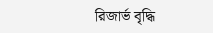রিজার্ভ বৃদ্ধি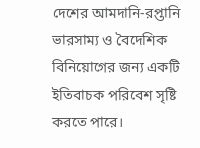দেশের আমদানি-রপ্তানি ভারসাম্য ও বৈদেশিক বিনিয়োগের জন্য একটি ইতিবাচক পরিবেশ সৃষ্টি করতে পারে।